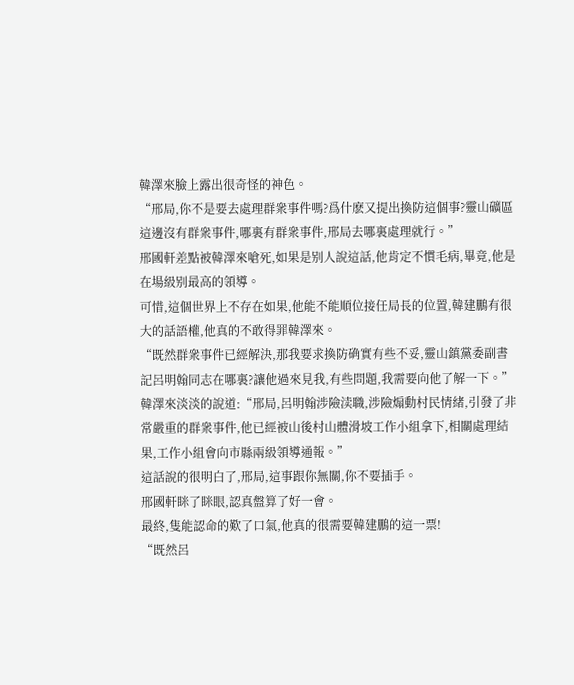韓澤來臉上露出很奇怪的神色。
“邢局,你不是要去處理群衆事件嗎?爲什麽又提出換防這個事?靈山礦區這邊沒有群衆事件,哪裏有群衆事件,邢局去哪裏處理就行。”
邢國軒差點被韓澤來嗆死,如果是别人說這話,他肯定不慣毛病,畢竟,他是在場級别最高的領導。
可惜,這個世界上不存在如果,他能不能順位接任局長的位置,韓建鵬有很大的話語權,他真的不敢得罪韓澤來。
“既然群衆事件已經解決,那我要求換防确實有些不妥,靈山鎮黨委副書記呂明翰同志在哪裏?讓他過來見我,有些問題,我需要向他了解一下。”
韓澤來淡淡的說道:“邢局,呂明翰涉險渎職,涉險煽動村民情緒,引發了非常嚴重的群衆事件,他已經被山後村山體滑坡工作小組拿下,相關處理結果,工作小組會向市縣兩級領導通報。”
這話說的很明白了,邢局,這事跟你無關,你不要插手。
邢國軒眯了眯眼,認真盤算了好一會。
最終,隻能認命的歎了口氣,他真的很需要韓建鵬的這一票!
“既然呂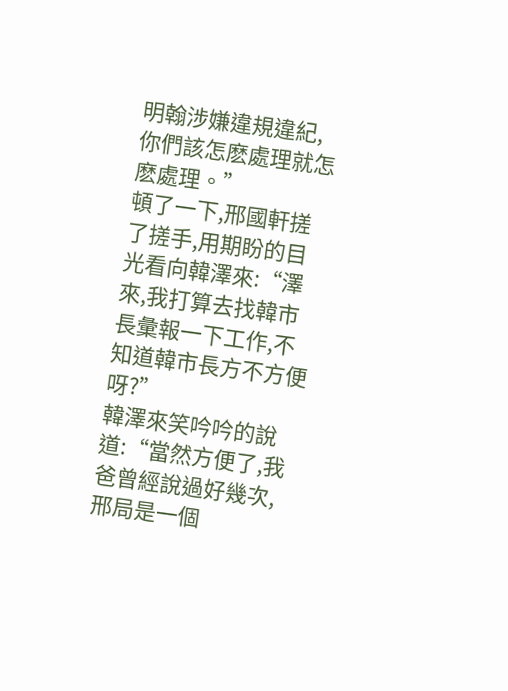明翰涉嫌違規違紀,你們該怎麽處理就怎麽處理。”
頓了一下,邢國軒搓了搓手,用期盼的目光看向韓澤來:“澤來,我打算去找韓市長彙報一下工作,不知道韓市長方不方便呀?”
韓澤來笑吟吟的說道:“當然方便了,我爸曾經說過好幾次,邢局是一個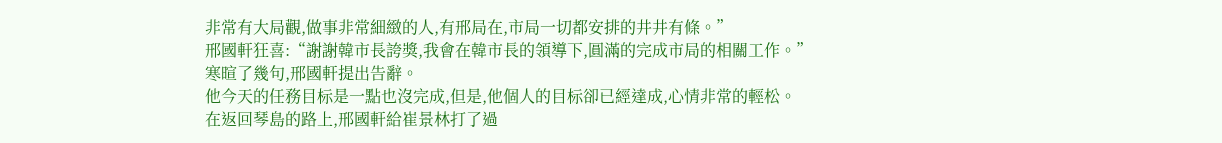非常有大局觀,做事非常細緻的人,有邢局在,市局一切都安排的井井有條。”
邢國軒狂喜:“謝謝韓市長誇獎,我會在韓市長的領導下,圓滿的完成市局的相關工作。”
寒暄了幾句,邢國軒提出告辭。
他今天的任務目标是一點也沒完成,但是,他個人的目标卻已經達成,心情非常的輕松。
在返回琴島的路上,邢國軒給崔景林打了過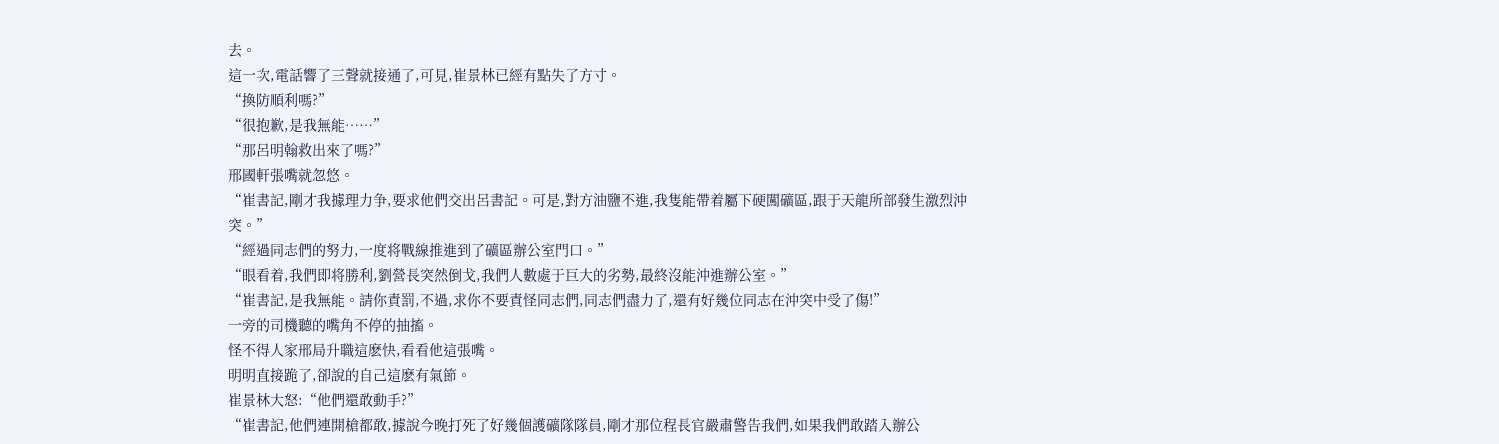去。
這一次,電話響了三聲就接通了,可見,崔景林已經有點失了方寸。
“換防順利嗎?”
“很抱歉,是我無能……”
“那呂明翰救出來了嗎?”
邢國軒張嘴就忽悠。
“崔書記,剛才我據理力争,要求他們交出呂書記。可是,對方油鹽不進,我隻能帶着屬下硬闖礦區,跟于天龍所部發生激烈沖突。”
“經過同志們的努力,一度将戰線推進到了礦區辦公室門口。”
“眼看着,我們即将勝利,劉營長突然倒戈,我們人數處于巨大的劣勢,最終沒能沖進辦公室。”
“崔書記,是我無能。請你責罰,不過,求你不要責怪同志們,同志們盡力了,還有好幾位同志在沖突中受了傷!”
一旁的司機聽的嘴角不停的抽搐。
怪不得人家邢局升職這麽快,看看他這張嘴。
明明直接跪了,卻說的自己這麽有氣節。
崔景林大怒:“他們還敢動手?”
“崔書記,他們連開槍都敢,據說今晚打死了好幾個護礦隊隊員,剛才那位程長官嚴肅警告我們,如果我們敢踏入辦公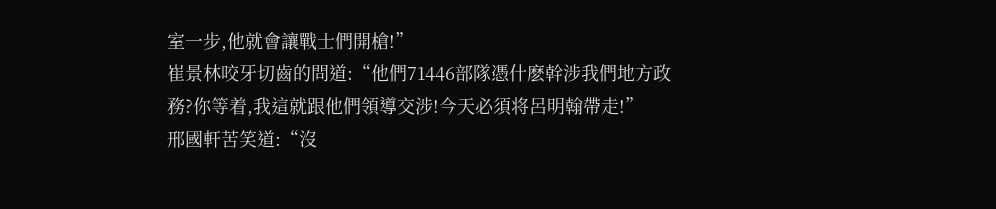室一步,他就會讓戰士們開槍!”
崔景林咬牙切齒的問道:“他們71446部隊憑什麽幹涉我們地方政務?你等着,我這就跟他們領導交涉!今天必須将呂明翰帶走!”
邢國軒苦笑道:“沒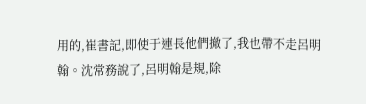用的,崔書記,即使于連長他們撤了,我也帶不走呂明翰。沈常務說了,呂明翰是規,除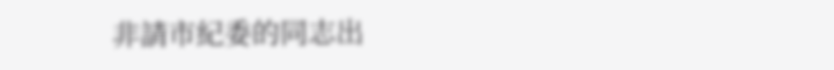非請市紀委的同志出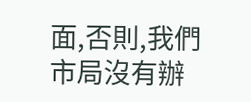面,否則,我們市局沒有辦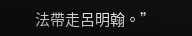法帶走呂明翰。”